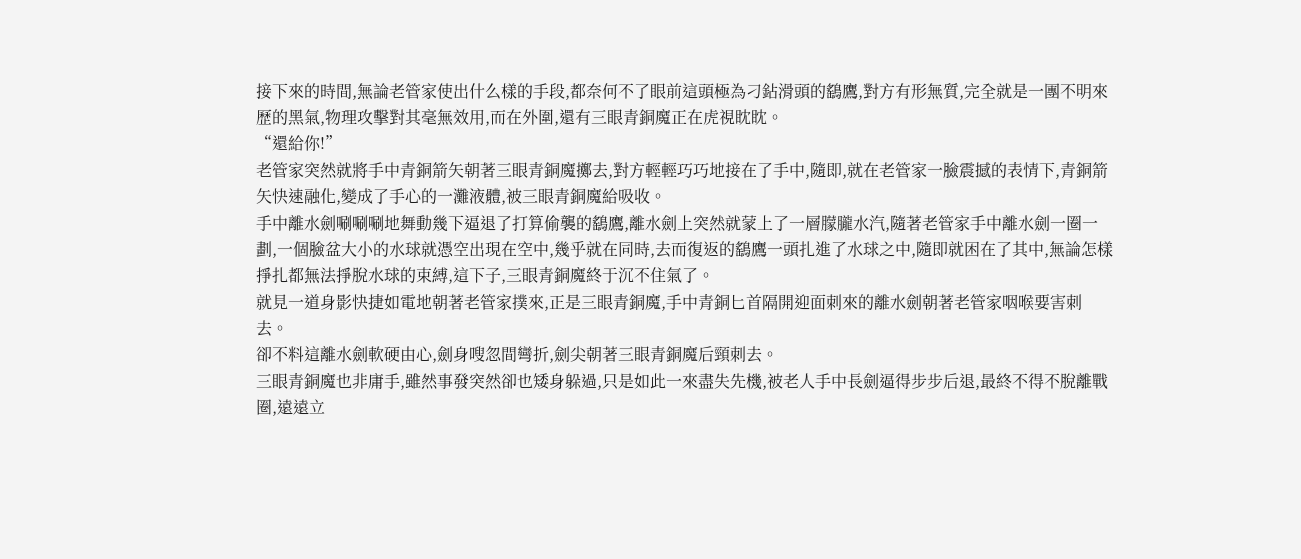接下來的時間,無論老管家使出什么樣的手段,都奈何不了眼前這頭極為刁鉆滑頭的鷂鷹,對方有形無質,完全就是一團不明來歷的黑氣,物理攻擊對其毫無效用,而在外圍,還有三眼青銅魔正在虎視眈眈。
“還給你!”
老管家突然就將手中青銅箭矢朝著三眼青銅魔擲去,對方輕輕巧巧地接在了手中,隨即,就在老管家一臉震撼的表情下,青銅箭矢快速融化,變成了手心的一灘液體,被三眼青銅魔給吸收。
手中離水劍唰唰唰地舞動幾下逼退了打算偷襲的鷂鷹,離水劍上突然就蒙上了一層朦朧水汽,隨著老管家手中離水劍一圈一劃,一個臉盆大小的水球就憑空出現在空中,幾乎就在同時,去而復返的鷂鷹一頭扎進了水球之中,隨即就困在了其中,無論怎樣掙扎都無法掙脫水球的束縛,這下子,三眼青銅魔終于沉不住氣了。
就見一道身影快捷如電地朝著老管家撲來,正是三眼青銅魔,手中青銅匕首隔開迎面刺來的離水劍朝著老管家咽喉要害刺去。
卻不料這離水劍軟硬由心,劍身嗖忽間彎折,劍尖朝著三眼青銅魔后頸刺去。
三眼青銅魔也非庸手,雖然事發突然卻也矮身躲過,只是如此一來盡失先機,被老人手中長劍逼得步步后退,最終不得不脫離戰圈,遠遠立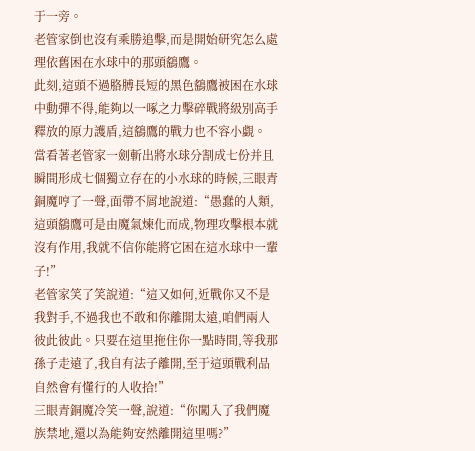于一旁。
老管家倒也沒有乘勝追擊,而是開始研究怎么處理依舊困在水球中的那頭鷂鷹。
此刻,這頭不過胳膊長短的黑色鷂鷹被困在水球中動彈不得,能夠以一啄之力擊碎戰將級別高手釋放的原力護盾,這鷂鷹的戰力也不容小覷。
當看著老管家一劍斬出將水球分割成七份并且瞬間形成七個獨立存在的小水球的時候,三眼青銅魔哼了一聲,面帶不屑地說道:“愚蠢的人類,這頭鷂鷹可是由魔氣煉化而成,物理攻擊根本就沒有作用,我就不信你能將它困在這水球中一輩子!”
老管家笑了笑說道:“這又如何,近戰你又不是我對手,不過我也不敢和你離開太遠,咱們兩人彼此彼此。只要在這里拖住你一點時間,等我那孫子走遠了,我自有法子離開,至于這頭戰利品自然會有懂行的人收拾!”
三眼青銅魔冷笑一聲,說道:“你闖入了我們魔族禁地,還以為能夠安然離開這里嗎?”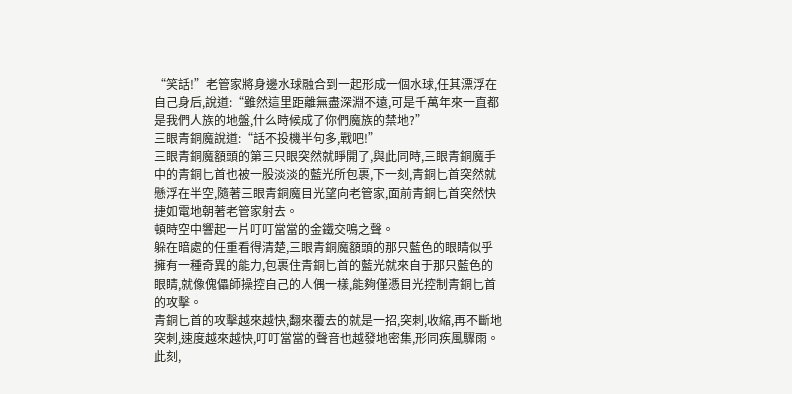“笑話!”老管家將身邊水球融合到一起形成一個水球,任其漂浮在自己身后,說道:“雖然這里距離無盡深淵不遠,可是千萬年來一直都是我們人族的地盤,什么時候成了你們魔族的禁地?”
三眼青銅魔說道:“話不投機半句多,戰吧!”
三眼青銅魔額頭的第三只眼突然就睜開了,與此同時,三眼青銅魔手中的青銅匕首也被一股淡淡的藍光所包裹,下一刻,青銅匕首突然就懸浮在半空,隨著三眼青銅魔目光望向老管家,面前青銅匕首突然快捷如電地朝著老管家射去。
頓時空中響起一片叮叮當當的金鐵交鳴之聲。
躲在暗處的任重看得清楚,三眼青銅魔額頭的那只藍色的眼睛似乎擁有一種奇異的能力,包裹住青銅匕首的藍光就來自于那只藍色的眼睛,就像傀儡師操控自己的人偶一樣,能夠僅憑目光控制青銅匕首的攻擊。
青銅匕首的攻擊越來越快,翻來覆去的就是一招,突刺,收縮,再不斷地突刺,速度越來越快,叮叮當當的聲音也越發地密集,形同疾風驟雨。
此刻,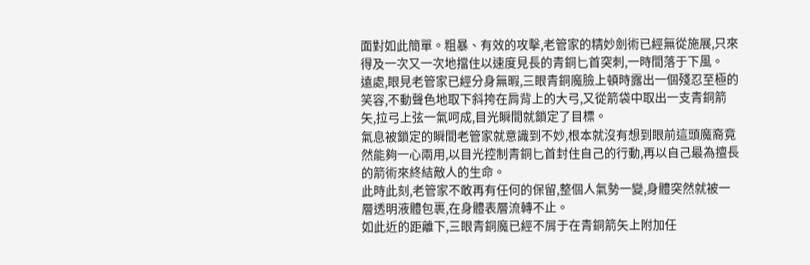面對如此簡單。粗暴、有效的攻擊,老管家的精妙劍術已經無從施展,只來得及一次又一次地擋住以速度見長的青銅匕首突刺,一時間落于下風。
遠處,眼見老管家已經分身無暇,三眼青銅魔臉上頓時露出一個殘忍至極的笑容,不動聲色地取下斜挎在肩背上的大弓,又從箭袋中取出一支青銅箭矢,拉弓上弦一氣呵成,目光瞬間就鎖定了目標。
氣息被鎖定的瞬間老管家就意識到不妙,根本就沒有想到眼前這頭魔裔竟然能夠一心兩用,以目光控制青銅匕首封住自己的行動,再以自己最為擅長的箭術來終結敵人的生命。
此時此刻,老管家不敢再有任何的保留,整個人氣勢一變,身體突然就被一層透明液體包裹,在身體表層流轉不止。
如此近的距離下,三眼青銅魔已經不屑于在青銅箭矢上附加任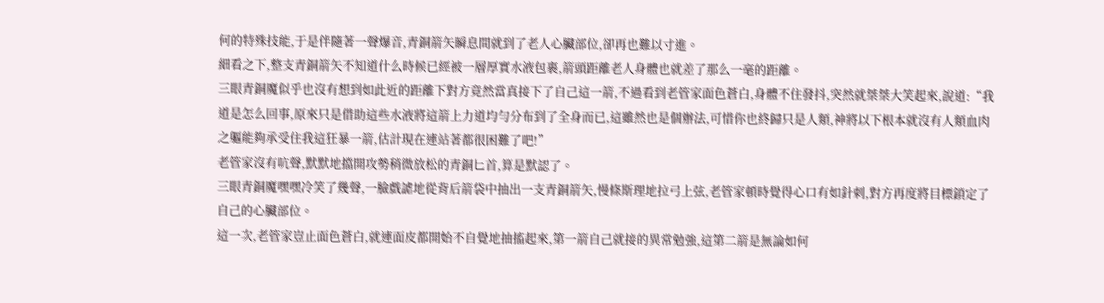何的特殊技能,于是伴隨著一聲爆音,青銅箭矢瞬息間就到了老人心臟部位,卻再也難以寸進。
細看之下,整支青銅箭矢不知道什么時候已經被一層厚實水液包裹,箭頭距離老人身體也就差了那么一毫的距離。
三眼青銅魔似乎也沒有想到如此近的距離下對方竟然當真接下了自己這一箭,不過看到老管家面色蒼白,身體不住發抖,突然就桀桀大笑起來,說道:“我道是怎么回事,原來只是借助這些水液將這箭上力道均勻分布到了全身而已,這雖然也是個辦法,可惜你也終歸只是人類,神將以下根本就沒有人類血肉之軀能夠承受住我這狂暴一箭,估計現在連站著都很困難了吧!”
老管家沒有吭聲,默默地擋開攻勢稍微放松的青銅匕首,算是默認了。
三眼青銅魔嘿嘿冷笑了幾聲,一臉戲謔地從背后箭袋中抽出一支青銅箭矢,慢條斯理地拉弓上弦,老管家頓時覺得心口有如針刺,對方再度將目標鎖定了自己的心臟部位。
這一次,老管家豈止面色蒼白,就連面皮都開始不自覺地抽搐起來,第一箭自己就接的異常勉強,這第二箭是無論如何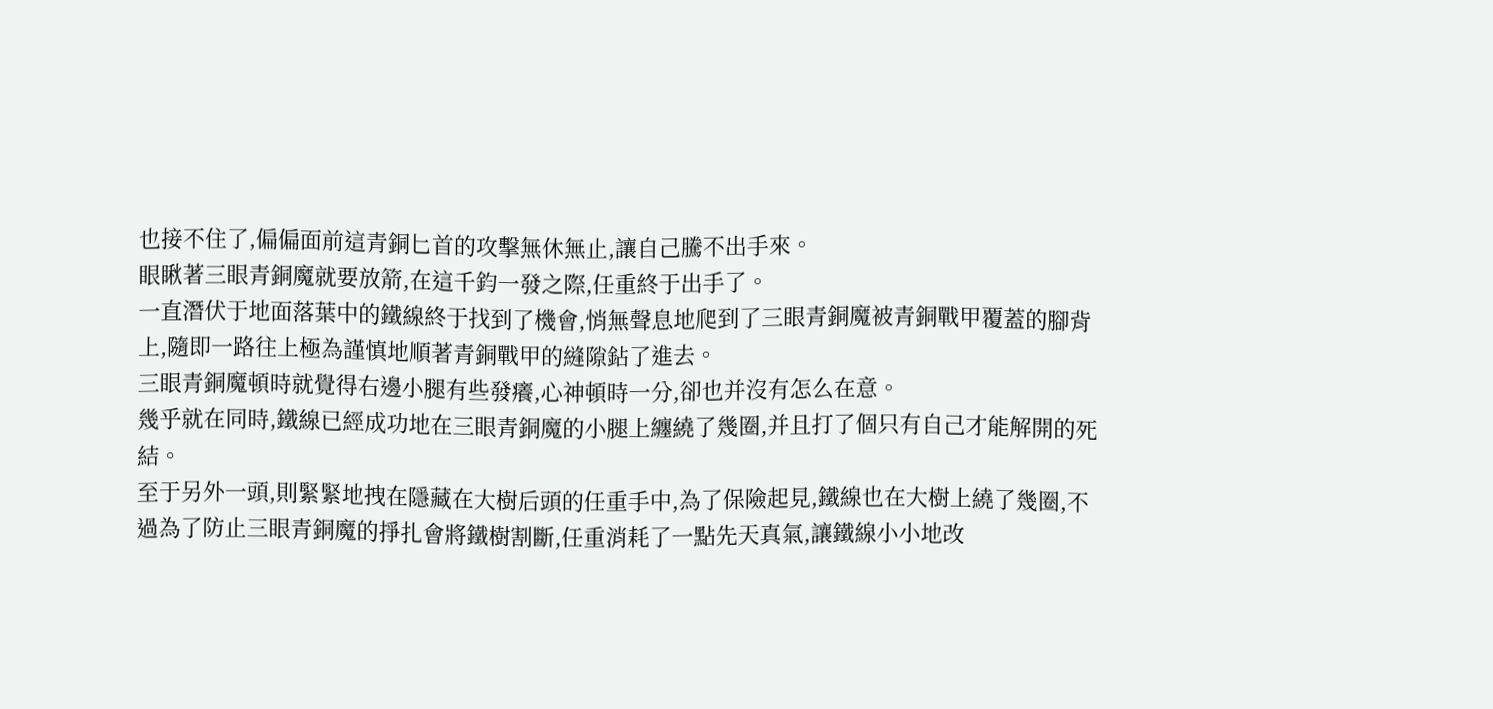也接不住了,偏偏面前這青銅匕首的攻擊無休無止,讓自己騰不出手來。
眼瞅著三眼青銅魔就要放箭,在這千鈞一發之際,任重終于出手了。
一直潛伏于地面落葉中的鐵線終于找到了機會,悄無聲息地爬到了三眼青銅魔被青銅戰甲覆蓋的腳背上,隨即一路往上極為謹慎地順著青銅戰甲的縫隙鉆了進去。
三眼青銅魔頓時就覺得右邊小腿有些發癢,心神頓時一分,卻也并沒有怎么在意。
幾乎就在同時,鐵線已經成功地在三眼青銅魔的小腿上纏繞了幾圈,并且打了個只有自己才能解開的死結。
至于另外一頭,則緊緊地拽在隱藏在大樹后頭的任重手中,為了保險起見,鐵線也在大樹上繞了幾圈,不過為了防止三眼青銅魔的掙扎會將鐵樹割斷,任重消耗了一點先天真氣,讓鐵線小小地改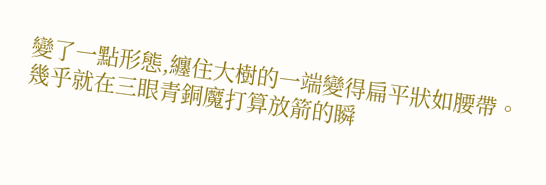變了一點形態,纏住大樹的一端變得扁平狀如腰帶。
幾乎就在三眼青銅魔打算放箭的瞬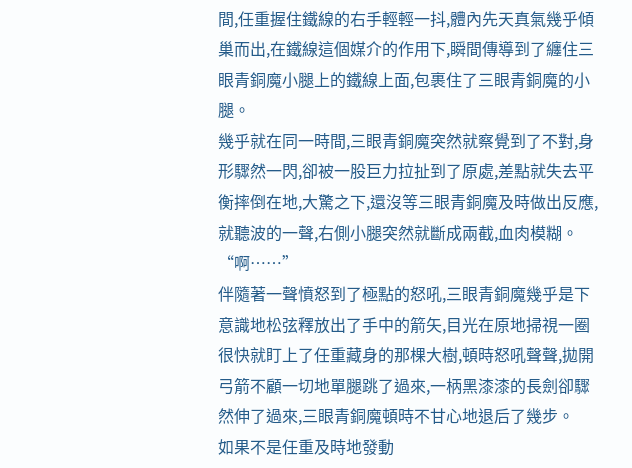間,任重握住鐵線的右手輕輕一抖,體內先天真氣幾乎傾巢而出,在鐵線這個媒介的作用下,瞬間傳導到了纏住三眼青銅魔小腿上的鐵線上面,包裹住了三眼青銅魔的小腿。
幾乎就在同一時間,三眼青銅魔突然就察覺到了不對,身形驟然一閃,卻被一股巨力拉扯到了原處,差點就失去平衡摔倒在地,大驚之下,還沒等三眼青銅魔及時做出反應,就聽波的一聲,右側小腿突然就斷成兩截,血肉模糊。
“啊……”
伴隨著一聲憤怒到了極點的怒吼,三眼青銅魔幾乎是下意識地松弦釋放出了手中的箭矢,目光在原地掃視一圈很快就盯上了任重藏身的那棵大樹,頓時怒吼聲聲,拋開弓箭不顧一切地單腿跳了過來,一柄黑漆漆的長劍卻驟然伸了過來,三眼青銅魔頓時不甘心地退后了幾步。
如果不是任重及時地發動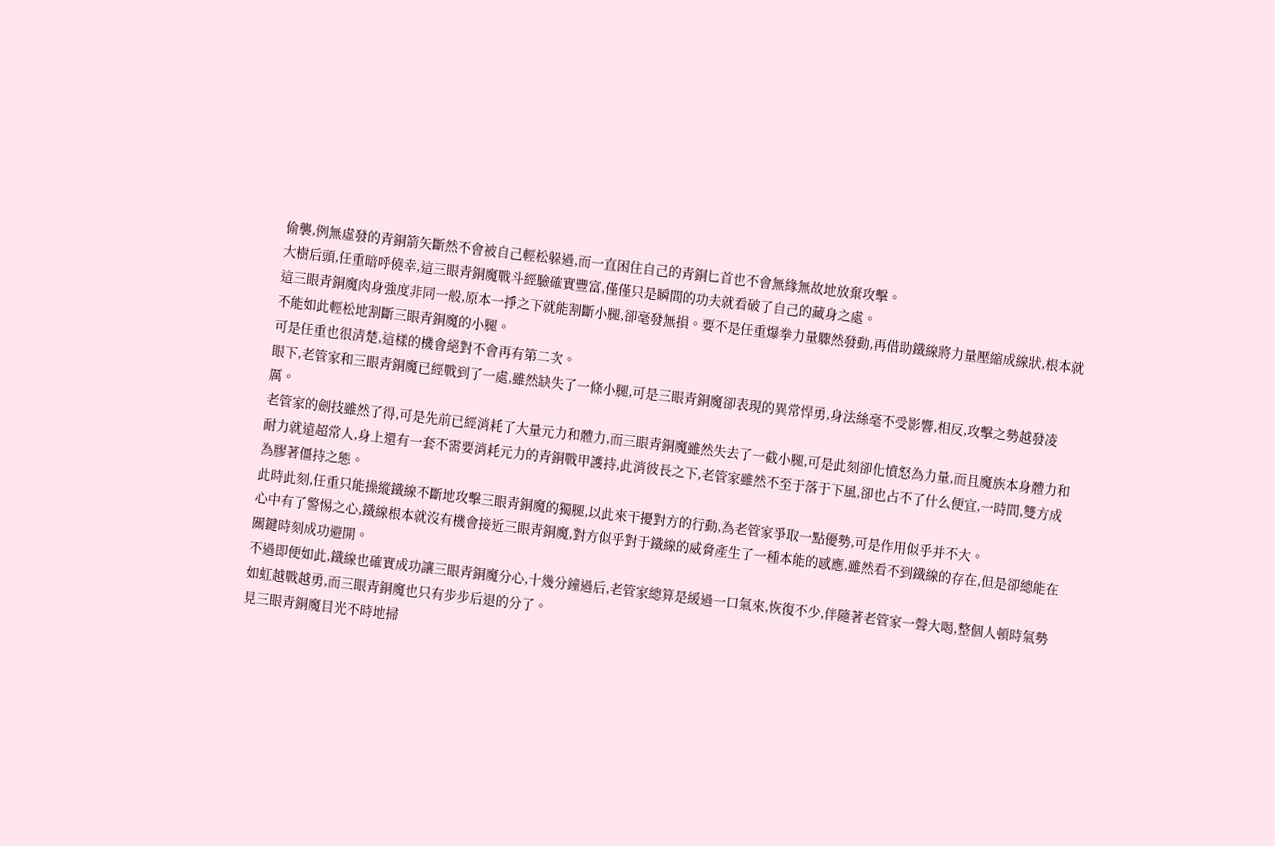偷襲,例無虛發的青銅箭矢斷然不會被自己輕松躲過,而一直困住自己的青銅匕首也不會無緣無故地放棄攻擊。
大樹后頭,任重暗呼僥幸,這三眼青銅魔戰斗經驗確實豐富,僅僅只是瞬間的功夫就看破了自己的藏身之處。
這三眼青銅魔肉身強度非同一般,原本一掙之下就能割斷小腿,卻毫發無損。要不是任重爆拳力量驟然發動,再借助鐵線將力量壓縮成線狀,根本就不能如此輕松地割斷三眼青銅魔的小腿。
可是任重也很清楚,這樣的機會絕對不會再有第二次。
眼下,老管家和三眼青銅魔已經戰到了一處,雖然缺失了一條小腿,可是三眼青銅魔卻表現的異常悍勇,身法絲毫不受影響,相反,攻擊之勢越發凌厲。
老管家的劍技雖然了得,可是先前已經消耗了大量元力和體力,而三眼青銅魔雖然失去了一截小腿,可是此刻卻化憤怒為力量,而且魔族本身體力和耐力就遠超常人,身上還有一套不需要消耗元力的青銅戰甲護持,此消彼長之下,老管家雖然不至于落于下風,卻也占不了什么便宜,一時間,雙方成為膠著僵持之態。
此時此刻,任重只能操縱鐵線不斷地攻擊三眼青銅魔的獨腿,以此來干擾對方的行動,為老管家爭取一點優勢,可是作用似乎并不大。
心中有了警惕之心,鐵線根本就沒有機會接近三眼青銅魔,對方似乎對于鐵線的威脅產生了一種本能的感應,雖然看不到鐵線的存在,但是卻總能在關鍵時刻成功避開。
不過即便如此,鐵線也確實成功讓三眼青銅魔分心,十幾分鐘過后,老管家總算是緩過一口氣來,恢復不少,伴隨著老管家一聲大喝,整個人頓時氣勢如虹越戰越勇,而三眼青銅魔也只有步步后退的分了。
見三眼青銅魔目光不時地掃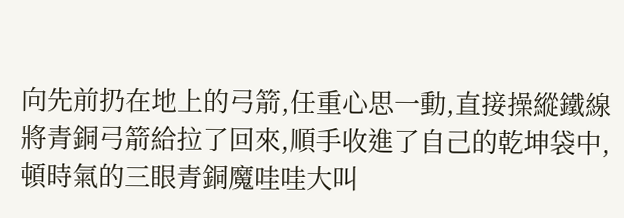向先前扔在地上的弓箭,任重心思一動,直接操縱鐵線將青銅弓箭給拉了回來,順手收進了自己的乾坤袋中,頓時氣的三眼青銅魔哇哇大叫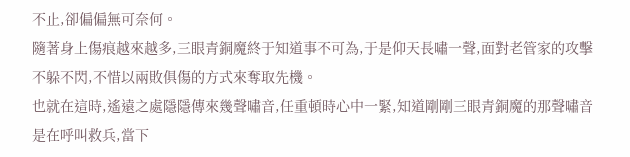不止,卻偏偏無可奈何。
隨著身上傷痕越來越多,三眼青銅魔終于知道事不可為,于是仰天長嘯一聲,面對老管家的攻擊不躲不閃,不惜以兩敗俱傷的方式來奪取先機。
也就在這時,遙遠之處隱隱傳來幾聲嘯音,任重頓時心中一緊,知道剛剛三眼青銅魔的那聲嘯音是在呼叫救兵,當下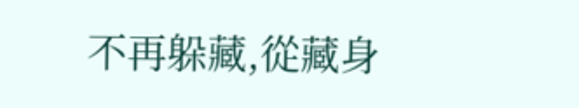不再躲藏,從藏身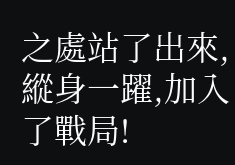之處站了出來,縱身一躍,加入了戰局!